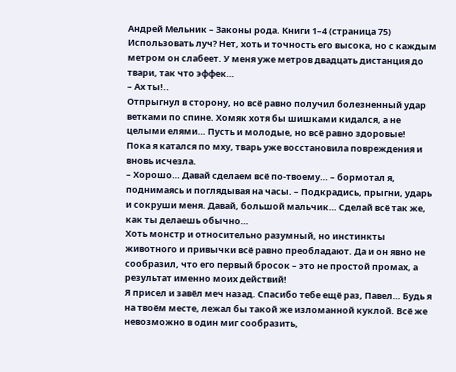Андрей Мельник – Законы рода. Книги 1–4 (страница 75)
Использовать луч? Нет, хоть и точность его высока, но с каждым метром он слабеет. У меня уже метров двадцать дистанция до твари, так что эффек…
– Ах ты!..
Отпрыгнул в сторону, но всё равно получил болезненный удар ветками по спине. Хомяк хотя бы шишками кидался, а не целыми елями… Пусть и молодые, но всё равно здоровые!
Пока я катался по мху, тварь уже восстановила повреждения и вновь исчезла.
– Хорошо… Давай сделаем всё по-твоему… – бормотал я, поднимаясь и поглядывая на часы. – Подкрадись, прыгни, ударь и сокруши меня. Давай, большой мальчик… Сделай всё так же, как ты делаешь обычно…
Хоть монстр и относительно разумный, но инстинкты животного и привычки всё равно преобладают. Да и он явно не сообразил, что его первый бросок – это не простой промах, а результат именно моих действий!
Я присел и завёл меч назад. Спасибо тебе ещё раз, Павел… Будь я на твоём месте, лежал бы такой же изломанной куклой. Всё же невозможно в один миг сообразить,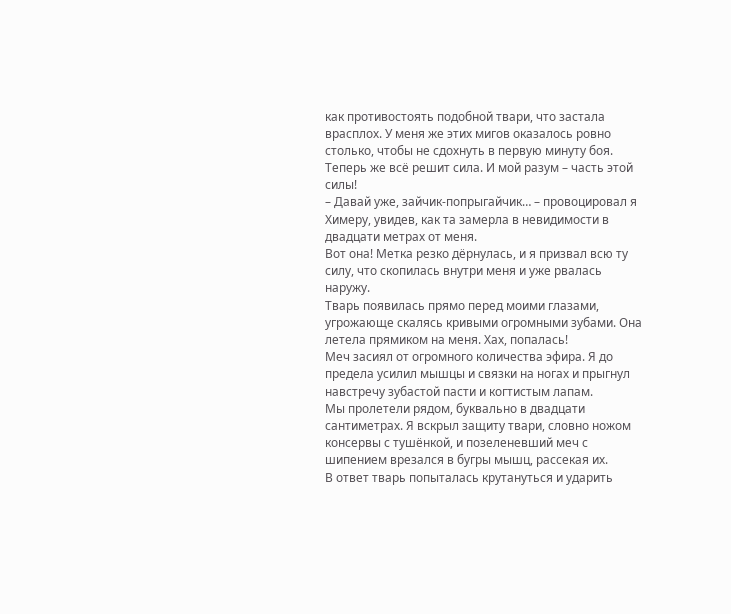как противостоять подобной твари, что застала врасплох. У меня же этих мигов оказалось ровно столько, чтобы не сдохнуть в первую минуту боя. Теперь же всё решит сила. И мой разум – часть этой силы!
– Давай уже, зайчик-попрыгайчик… – провоцировал я Химеру, увидев, как та замерла в невидимости в двадцати метрах от меня.
Вот она! Метка резко дёрнулась, и я призвал всю ту силу, что скопилась внутри меня и уже рвалась наружу.
Тварь появилась прямо перед моими глазами, угрожающе скалясь кривыми огромными зубами. Она летела прямиком на меня. Хах, попалась!
Меч засиял от огромного количества эфира. Я до предела усилил мышцы и связки на ногах и прыгнул навстречу зубастой пасти и когтистым лапам.
Мы пролетели рядом, буквально в двадцати сантиметрах. Я вскрыл защиту твари, словно ножом консервы с тушёнкой, и позеленевший меч с шипением врезался в бугры мышц, рассекая их.
В ответ тварь попыталась крутануться и ударить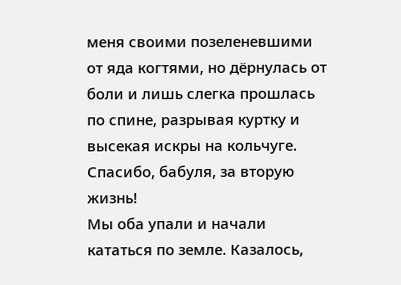меня своими позеленевшими от яда когтями, но дёрнулась от боли и лишь слегка прошлась по спине, разрывая куртку и высекая искры на кольчуге. Спасибо, бабуля, за вторую жизнь!
Мы оба упали и начали кататься по земле. Казалось,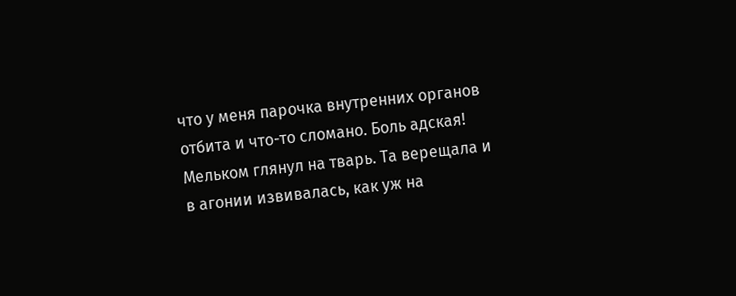что у меня парочка внутренних органов отбита и что-то сломано. Боль адская!
Мельком глянул на тварь. Та верещала и в агонии извивалась, как уж на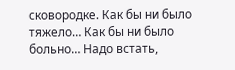сковородке. Как бы ни было тяжело… Как бы ни было больно… Надо встать,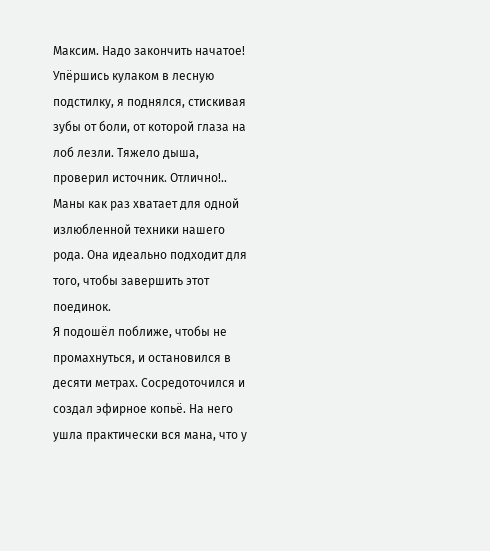Максим. Надо закончить начатое!
Упёршись кулаком в лесную подстилку, я поднялся, стискивая зубы от боли, от которой глаза на лоб лезли. Тяжело дыша, проверил источник. Отлично!.. Маны как раз хватает для одной излюбленной техники нашего рода. Она идеально подходит для того, чтобы завершить этот поединок.
Я подошёл поближе, чтобы не промахнуться, и остановился в десяти метрах. Сосредоточился и создал эфирное копьё. На него ушла практически вся мана, что у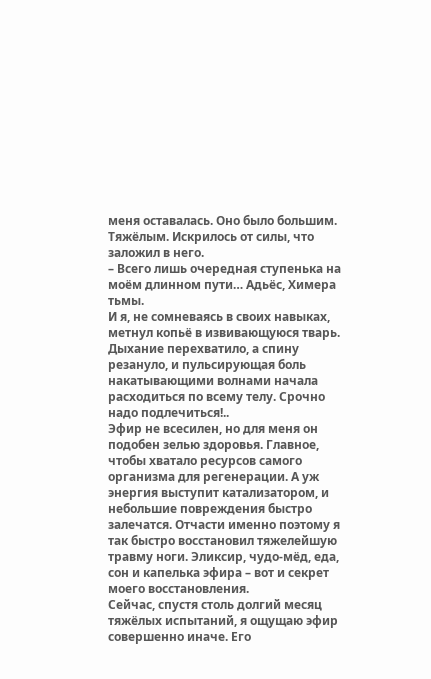меня оставалась. Оно было большим. Тяжёлым. Искрилось от силы, что заложил в него.
– Всего лишь очередная ступенька на моём длинном пути… Адьёс, Химера тьмы.
И я, не сомневаясь в своих навыках, метнул копьё в извивающуюся тварь. Дыхание перехватило, а спину резануло, и пульсирующая боль накатывающими волнами начала расходиться по всему телу. Срочно надо подлечиться!..
Эфир не всесилен, но для меня он подобен зелью здоровья. Главное, чтобы хватало ресурсов самого организма для регенерации. А уж энергия выступит катализатором, и небольшие повреждения быстро залечатся. Отчасти именно поэтому я так быстро восстановил тяжелейшую травму ноги. Эликсир, чудо-мёд, еда, сон и капелька эфира – вот и секрет моего восстановления.
Сейчас, спустя столь долгий месяц тяжёлых испытаний, я ощущаю эфир совершенно иначе. Его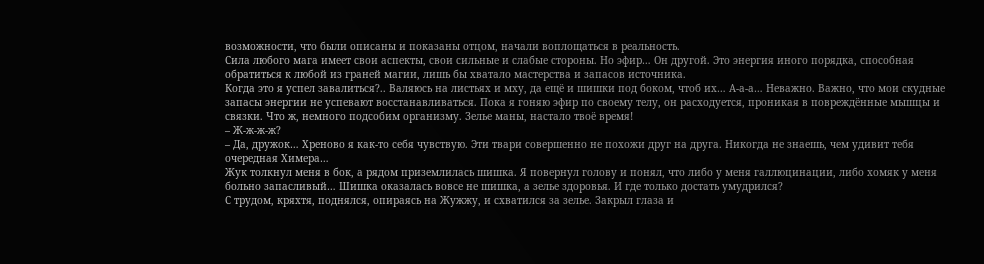возможности, что были описаны и показаны отцом, начали воплощаться в реальность.
Сила любого мага имеет свои аспекты, свои сильные и слабые стороны. Но эфир… Он другой. Это энергия иного порядка, способная обратиться к любой из граней магии, лишь бы хватало мастерства и запасов источника.
Когда это я успел завалиться?.. Валяюсь на листьях и мху, да ещё и шишки под боком, чтоб их… А-а-а… Неважно. Важно, что мои скудные запасы энергии не успевают восстанавливаться. Пока я гоняю эфир по своему телу, он расходуется, проникая в повреждённые мышцы и связки. Что ж, немного подсобим организму. Зелье маны, настало твоё время!
– Ж-ж-ж-ж?
– Да, дружок… Хреново я как-то себя чувствую. Эти твари совершенно не похожи друг на друга. Никогда не знаешь, чем удивит тебя очередная Химера…
Жук толкнул меня в бок, а рядом приземлилась шишка. Я повернул голову и понял, что либо у меня галлюцинации, либо хомяк у меня больно запасливый… Шишка оказалась вовсе не шишка, а зелье здоровья. И где только достать умудрился?
С трудом, кряхтя, поднялся, опираясь на Жужжу, и схватился за зелье. Закрыл глаза и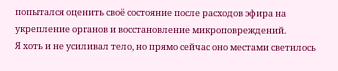попытался оценить своё состояние после расходов эфира на укрепление органов и восстановление микроповреждений.
Я хоть и не усиливал тело, но прямо сейчас оно местами светилось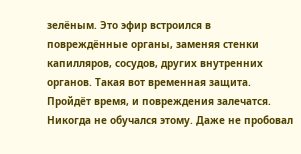зелёным. Это эфир встроился в повреждённые органы, заменяя стенки капилляров, сосудов, других внутренних органов. Такая вот временная защита. Пройдёт время, и повреждения залечатся.
Никогда не обучался этому. Даже не пробовал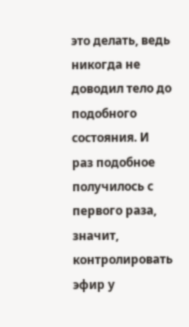это делать, ведь никогда не доводил тело до подобного состояния. И раз подобное получилось с первого раза, значит, контролировать эфир у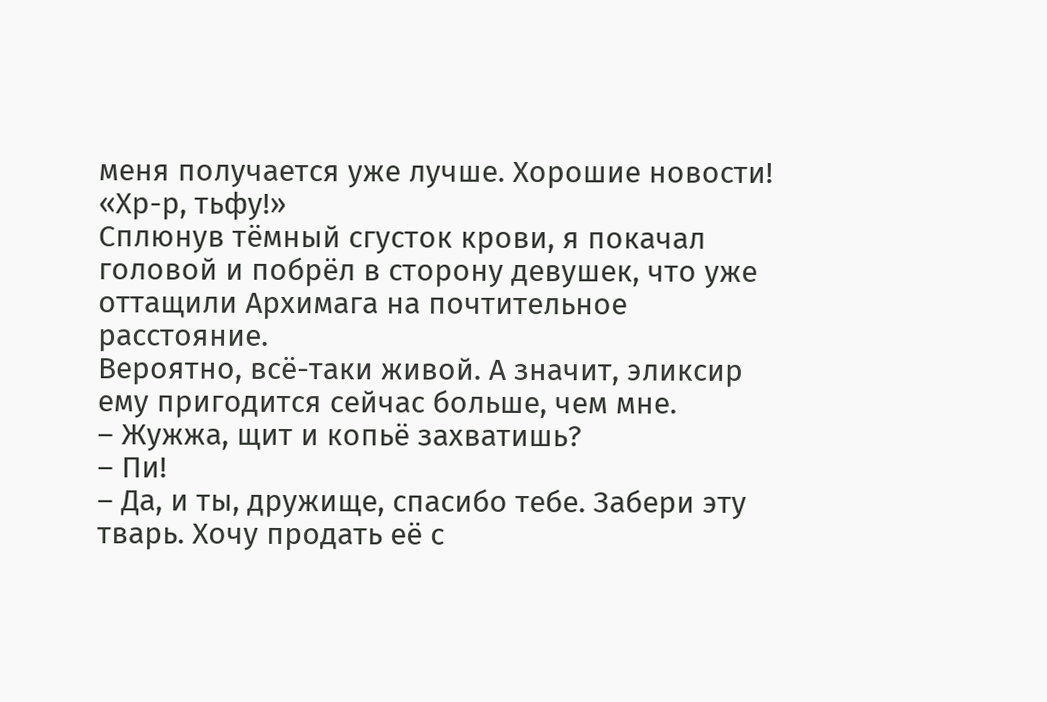меня получается уже лучше. Хорошие новости!
«Хр-р, тьфу!»
Сплюнув тёмный сгусток крови, я покачал головой и побрёл в сторону девушек, что уже оттащили Архимага на почтительное расстояние.
Вероятно, всё-таки живой. А значит, эликсир ему пригодится сейчас больше, чем мне.
– Жужжа, щит и копьё захватишь?
– Пи!
– Да, и ты, дружище, спасибо тебе. Забери эту тварь. Хочу продать её с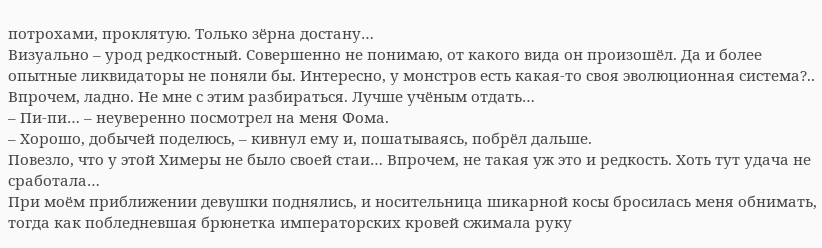потрохами, проклятую. Только зёрна достану…
Визуально – урод редкостный. Совершенно не понимаю, от какого вида он произошёл. Да и более опытные ликвидаторы не поняли бы. Интересно, у монстров есть какая-то своя эволюционная система?.. Впрочем, ладно. Не мне с этим разбираться. Лучше учёным отдать…
– Пи-пи… – неуверенно посмотрел на меня Фома.
– Хорошо, добычей поделюсь, – кивнул ему и, пошатываясь, побрёл дальше.
Повезло, что у этой Химеры не было своей стаи… Впрочем, не такая уж это и редкость. Хоть тут удача не сработала…
При моём приближении девушки поднялись, и носительница шикарной косы бросилась меня обнимать, тогда как побледневшая брюнетка императорских кровей сжимала руку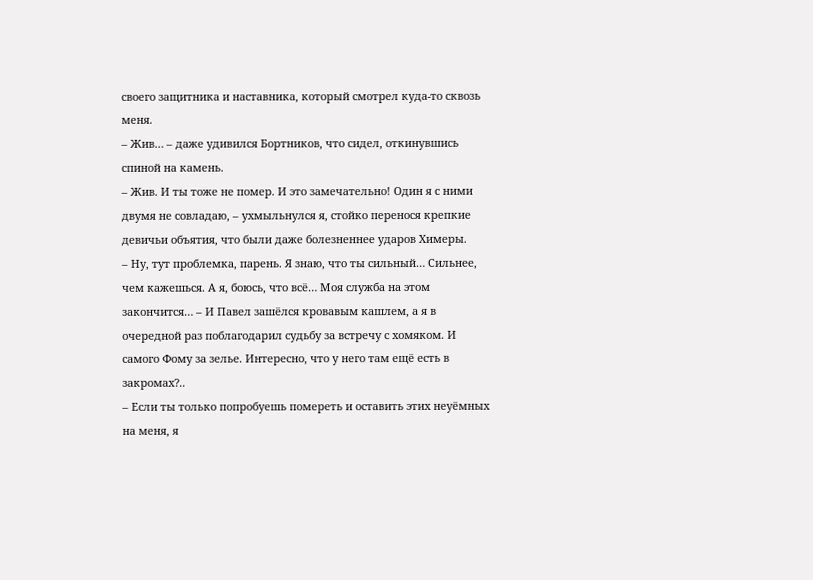своего защитника и наставника, который смотрел куда-то сквозь меня.
– Жив… – даже удивился Бортников, что сидел, откинувшись спиной на камень.
– Жив. И ты тоже не помер. И это замечательно! Один я с ними двумя не совладаю, – ухмыльнулся я, стойко перенося крепкие девичьи объятия, что были даже болезненнее ударов Химеры.
– Ну, тут проблемка, парень. Я знаю, что ты сильный… Сильнее, чем кажешься. А я, боюсь, что всё… Моя служба на этом закончится… – И Павел зашёлся кровавым кашлем, а я в очередной раз поблагодарил судьбу за встречу с хомяком. И самого Фому за зелье. Интересно, что у него там ещё есть в закромах?..
– Если ты только попробуешь помереть и оставить этих неуёмных на меня, я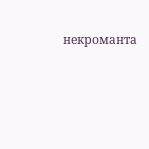некроманта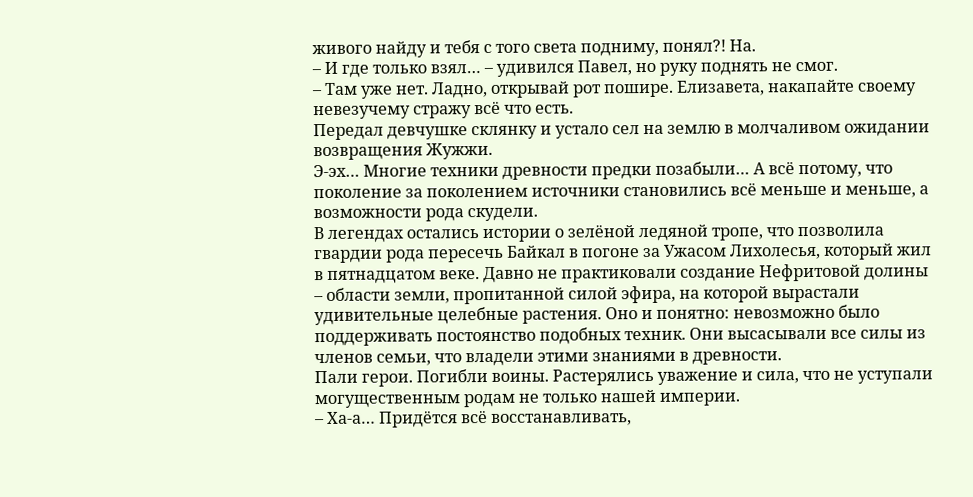живого найду и тебя с того света подниму, понял?! На.
– И где только взял… – удивился Павел, но руку поднять не смог.
– Там уже нет. Ладно, открывай рот пошире. Елизавета, накапайте своему невезучему стражу всё что есть.
Передал девчушке склянку и устало сел на землю в молчаливом ожидании возвращения Жужжи.
Э-эх… Многие техники древности предки позабыли… А всё потому, что поколение за поколением источники становились всё меньше и меньше, а возможности рода скудели.
В легендах остались истории о зелёной ледяной тропе, что позволила гвардии рода пересечь Байкал в погоне за Ужасом Лихолесья, который жил в пятнадцатом веке. Давно не практиковали создание Нефритовой долины – области земли, пропитанной силой эфира, на которой вырастали удивительные целебные растения. Оно и понятно: невозможно было поддерживать постоянство подобных техник. Они высасывали все силы из членов семьи, что владели этими знаниями в древности.
Пали герои. Погибли воины. Растерялись уважение и сила, что не уступали могущественным родам не только нашей империи.
– Ха-а… Придётся всё восстанавливать,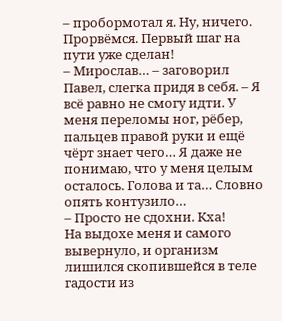– пробормотал я. Ну, ничего. Прорвёмся. Первый шаг на пути уже сделан!
– Мирослав… – заговорил Павел, слегка придя в себя. – Я всё равно не смогу идти. У меня переломы ног, рёбер, пальцев правой руки и ещё чёрт знает чего… Я даже не понимаю, что у меня целым осталось. Голова и та… Словно опять контузило…
– Просто не сдохни. Кха!
На выдохе меня и самого вывернуло, и организм лишился скопившейся в теле гадости из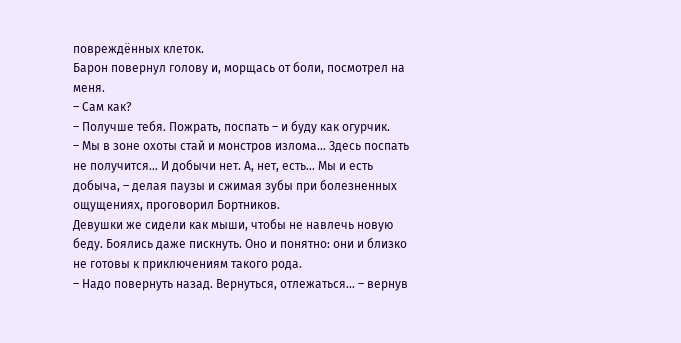повреждённых клеток.
Барон повернул голову и, морщась от боли, посмотрел на меня.
– Сам как?
– Получше тебя. Пожрать, поспать – и буду как огурчик.
– Мы в зоне охоты стай и монстров излома… Здесь поспать не получится… И добычи нет. А, нет, есть… Мы и есть добыча, – делая паузы и сжимая зубы при болезненных ощущениях, проговорил Бортников.
Девушки же сидели как мыши, чтобы не навлечь новую беду. Боялись даже пискнуть. Оно и понятно: они и близко не готовы к приключениям такого рода.
– Надо повернуть назад. Вернуться, отлежаться… – вернув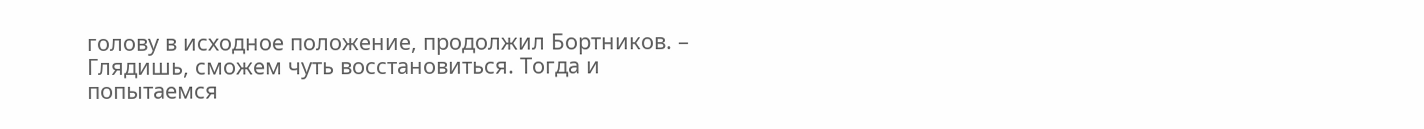голову в исходное положение, продолжил Бортников. – Глядишь, сможем чуть восстановиться. Тогда и попытаемся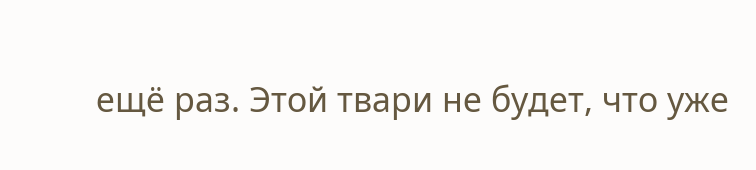ещё раз. Этой твари не будет, что уже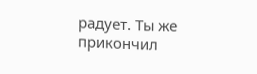радует. Ты же прикончил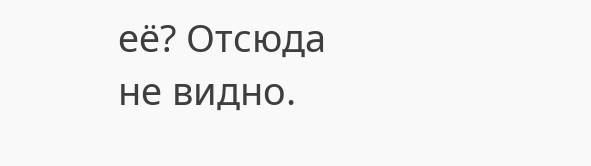её? Отсюда не видно.